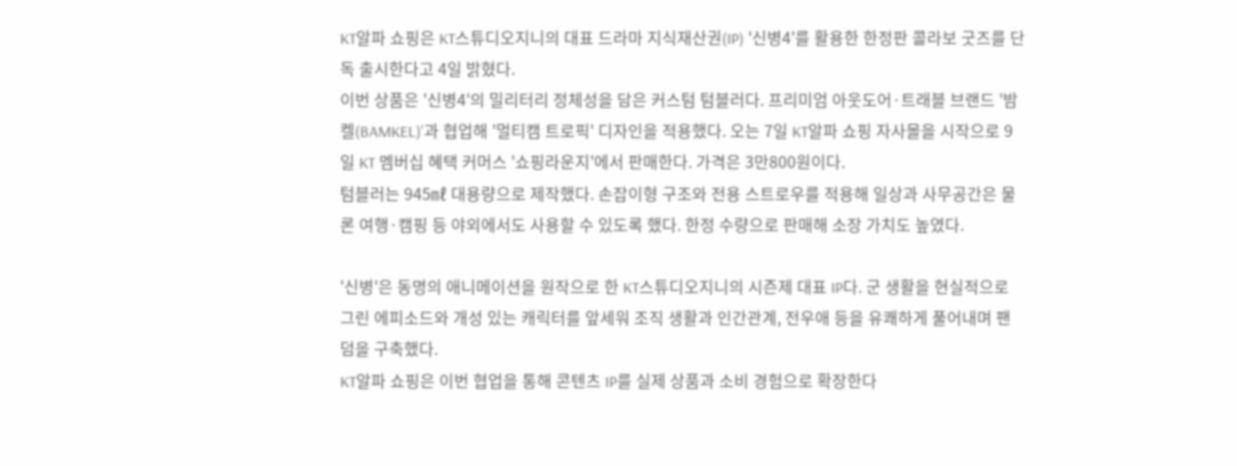KT알파 쇼핑은 KT스튜디오지니의 대표 드라마 지식재산권(IP) '신병4'를 활용한 한정판 콜라보 굿즈를 단독 출시한다고 4일 밝혔다.
이번 상품은 '신병4'의 밀리터리 정체성을 담은 커스텀 텀블러다. 프리미엄 아웃도어·트래블 브랜드 '밤켈(BAMKEL)'과 협업해 '멀티캠 트로픽' 디자인을 적용했다. 오는 7일 KT알파 쇼핑 자사몰을 시작으로 9일 KT 멤버십 혜택 커머스 '쇼핑라운지'에서 판매한다. 가격은 3만800원이다.
텀블러는 945㎖ 대용량으로 제작했다. 손잡이형 구조와 전용 스트로우를 적용해 일상과 사무공간은 물론 여행·캠핑 등 야외에서도 사용할 수 있도록 했다. 한정 수량으로 판매해 소장 가치도 높였다.

'신병'은 동명의 애니메이션을 원작으로 한 KT스튜디오지니의 시즌제 대표 IP다. 군 생활을 현실적으로 그린 에피소드와 개성 있는 캐릭터를 앞세워 조직 생활과 인간관계, 전우애 등을 유쾌하게 풀어내며 팬덤을 구축했다.
KT알파 쇼핑은 이번 협업을 통해 콘텐츠 IP를 실제 상품과 소비 경험으로 확장한다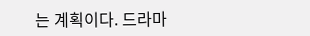는 계획이다. 드라마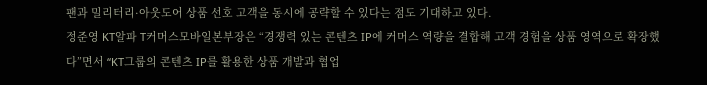팬과 밀리터리·아웃도어 상품 선호 고객을 동시에 공략할 수 있다는 점도 기대하고 있다.
정준영 KT알파 T커머스모바일본부장은 “경쟁력 있는 콘텐츠 IP에 커머스 역량을 결합해 고객 경험을 상품 영역으로 확장했다”면서 “KT그룹의 콘텐츠 IP를 활용한 상품 개발과 협업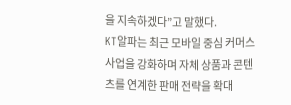을 지속하겠다”고 말했다.
KT알파는 최근 모바일 중심 커머스 사업을 강화하며 자체 상품과 콘텐츠를 연계한 판매 전략을 확대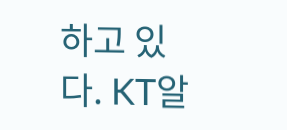하고 있다. KT알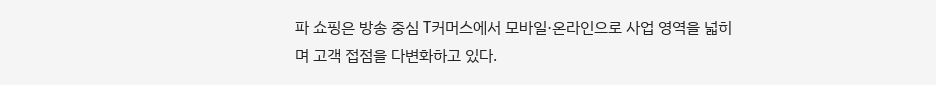파 쇼핑은 방송 중심 T커머스에서 모바일·온라인으로 사업 영역을 넓히며 고객 접점을 다변화하고 있다.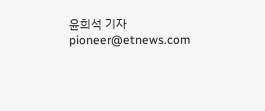윤희석 기자 pioneer@etnews.com